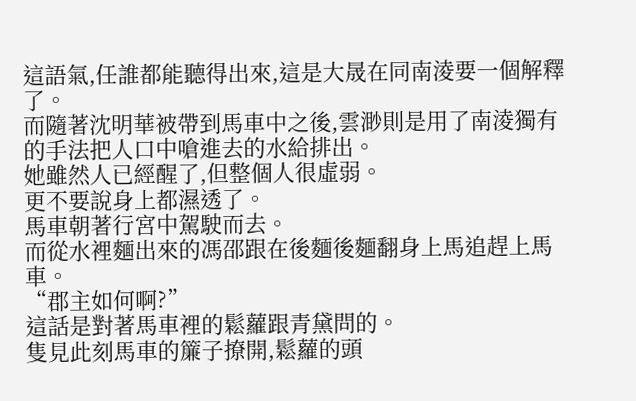這語氣,任誰都能聽得出來,這是大晟在同南淩要一個解釋了。
而隨著沈明華被帶到馬車中之後,雲渺則是用了南淩獨有的手法把人口中嗆進去的水給排出。
她雖然人已經醒了,但整個人很虛弱。
更不要說身上都濕透了。
馬車朝著行宮中駕駛而去。
而從水裡麵出來的馮邵跟在後麵後麵翻身上馬追趕上馬車。
“郡主如何啊?”
這話是對著馬車裡的鬆蘿跟青黛問的。
隻見此刻馬車的簾子撩開,鬆蘿的頭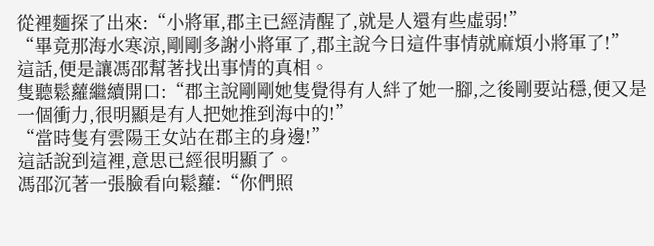從裡麵探了出來:“小將軍,郡主已經清醒了,就是人還有些虛弱!”
“畢竟那海水寒涼,剛剛多謝小將軍了,郡主說今日這件事情就麻煩小將軍了!”
這話,便是讓馮邵幫著找出事情的真相。
隻聽鬆蘿繼續開口:“郡主說剛剛她隻覺得有人絆了她一腳,之後剛要站穩,便又是一個衝力,很明顯是有人把她推到海中的!”
“當時隻有雲陽王女站在郡主的身邊!”
這話說到這裡,意思已經很明顯了。
馮邵沉著一張臉看向鬆蘿:“你們照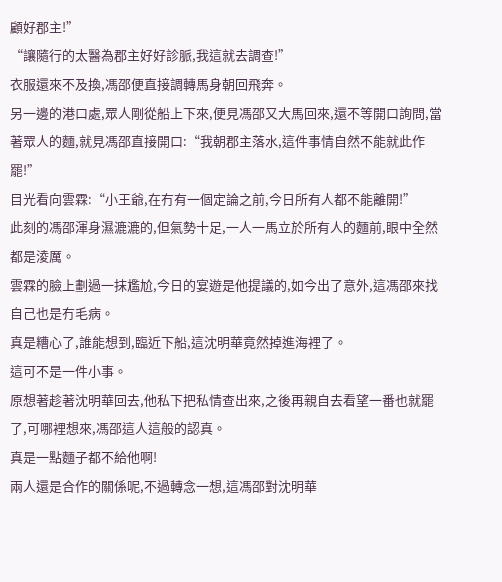顧好郡主!”
“讓隨行的太醫為郡主好好診脈,我這就去調查!”
衣服還來不及換,馮邵便直接調轉馬身朝回飛奔。
另一邊的港口處,眾人剛從船上下來,便見馮邵又大馬回來,還不等開口詢問,當著眾人的麵,就見馮邵直接開口:“我朝郡主落水,這件事情自然不能就此作罷!”
目光看向雲霖:“小王爺,在冇有一個定論之前,今日所有人都不能離開!”
此刻的馮邵渾身濕漉漉的,但氣勢十足,一人一馬立於所有人的麵前,眼中全然都是淩厲。
雲霖的臉上劃過一抹尷尬,今日的宴遊是他提議的,如今出了意外,這馮邵來找自己也是冇毛病。
真是糟心了,誰能想到,臨近下船,這沈明華竟然掉進海裡了。
這可不是一件小事。
原想著趁著沈明華回去,他私下把私情查出來,之後再親自去看望一番也就罷了,可哪裡想來,馮邵這人這般的認真。
真是一點麵子都不給他啊!
兩人還是合作的關係呢,不過轉念一想,這馮邵對沈明華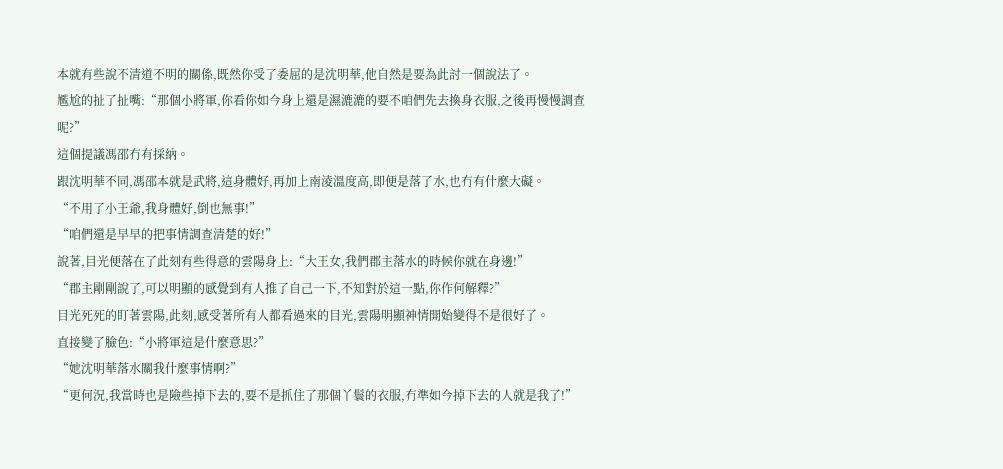本就有些說不清道不明的關係,既然你受了委屈的是沈明華,他自然是要為此討一個說法了。
尷尬的扯了扯嘴:“那個小將軍,你看你如今身上還是濕漉漉的要不咱們先去換身衣服,之後再慢慢調查呢?”
這個提議馮邵冇有採納。
跟沈明華不同,馮邵本就是武將,這身體好,再加上南淩溫度高,即便是落了水,也冇有什麼大礙。
“不用了小王爺,我身體好,倒也無事!”
“咱們還是早早的把事情調查清楚的好!”
說著,目光便落在了此刻有些得意的雲陽身上:“大王女,我們郡主落水的時候你就在身邊!”
“郡主剛剛說了,可以明顯的感覺到有人推了自己一下,不知對於這一點,你作何解釋?”
目光死死的盯著雲陽,此刻,感受著所有人都看過來的目光,雲陽明顯神情開始變得不是很好了。
直接變了臉色:“小將軍這是什麼意思?”
“她沈明華落水關我什麼事情啊?”
“更何況,我當時也是險些掉下去的,要不是抓住了那個丫鬟的衣服,冇準如今掉下去的人就是我了!”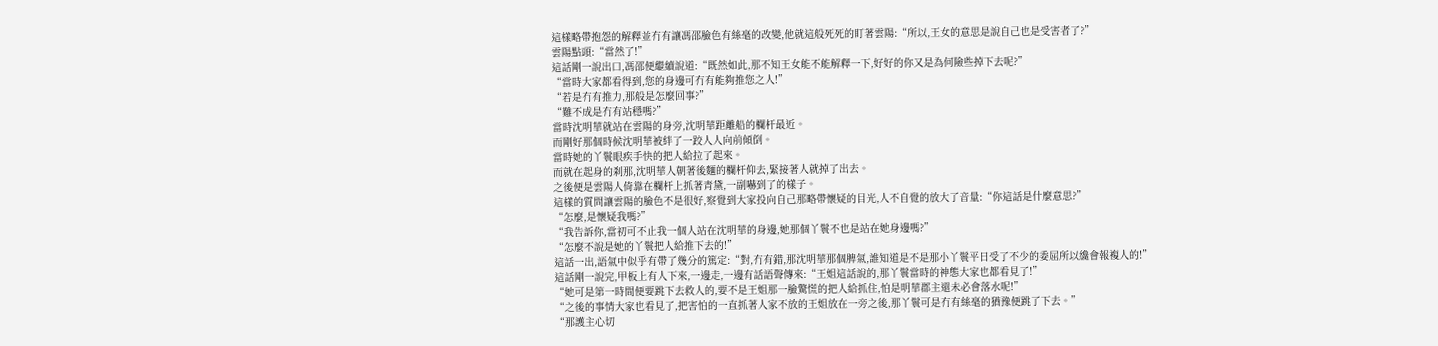這樣略帶抱怨的解釋並冇有讓馮邵臉色有絲毫的改變,他就這般死死的盯著雲陽:“所以,王女的意思是說自己也是受害者了?”
雲陽點頭:“當然了!”
這話剛一說出口,馮邵便繼續說道:“既然如此,那不知王女能不能解釋一下,好好的你又是為何險些掉下去呢?”
“當時大家都看得到,您的身邊可冇有能夠推您之人!”
“若是冇有推力,那般是怎麼回事?”
“難不成是冇有站穩嗎?”
當時沈明華就站在雲陽的身旁,沈明華距離船的欄杆最近。
而剛好那個時候沈明華被絆了一跤人人向前傾倒。
當時她的丫鬟眼疾手快的把人給拉了起來。
而就在起身的刹那,沈明華人朝著後麵的欄杆仰去,緊接著人就掉了出去。
之後便是雲陽人倚靠在欄杆上抓著青黛,一副嚇到了的樣子。
這樣的質問讓雲陽的臉色不是很好,察覺到大家投向自己那略帶懷疑的目光,人不自覺的放大了音量:“你這話是什麼意思?”
“怎麼,是懷疑我嗎?”
“我告訴你,當初可不止我一個人站在沈明華的身邊,她那個丫鬟不也是站在她身邊嗎?”
“怎麼不說是她的丫鬟把人給推下去的!”
這話一出,語氣中似乎有帶了幾分的篤定:“對,冇有錯,那沈明華那個脾氣,誰知道是不是那小丫鬟平日受了不少的委屈所以纔會報複人的!”
這話剛一說完,甲板上有人下來,一邊走,一邊有話語聲傳來:“王姐這話說的,那丫鬟當時的神態大家也都看見了!”
“她可是第一時間便要跳下去救人的,要不是王姐那一臉驚慌的把人給抓住,怕是明華郡主還未必會落水呢!”
“之後的事情大家也看見了,把害怕的一直抓著人家不放的王姐放在一旁之後,那丫鬟可是冇有絲毫的猶豫便跳了下去。”
“那護主心切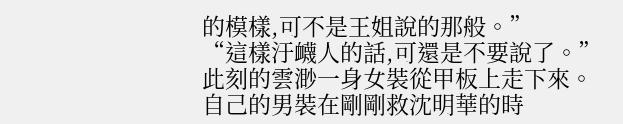的模樣,可不是王姐說的那般。”
“這樣汙衊人的話,可還是不要說了。”
此刻的雲渺一身女裝從甲板上走下來。
自己的男裝在剛剛救沈明華的時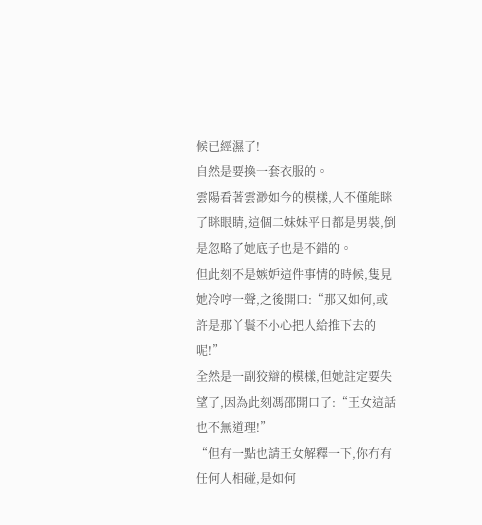候已經濕了!
自然是要換一套衣服的。
雲陽看著雲渺如今的模樣,人不僅能眯了眯眼睛,這個二妹妹平日都是男裝,倒是忽略了她底子也是不錯的。
但此刻不是嫉妒這件事情的時候,隻見她冷哼一聲,之後開口:“那又如何,或許是那丫鬟不小心把人給推下去的呢!”
全然是一副狡辯的模樣,但她註定要失望了,因為此刻馮邵開口了:“王女這話也不無道理!”
“但有一點也請王女解釋一下,你冇有任何人相碰,是如何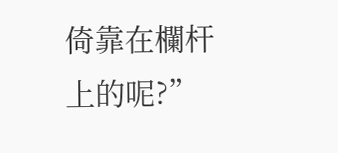倚靠在欄杆上的呢?”